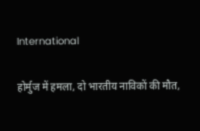International

होर्मुज में हमला, दो भारतीय नाविकों की मौत,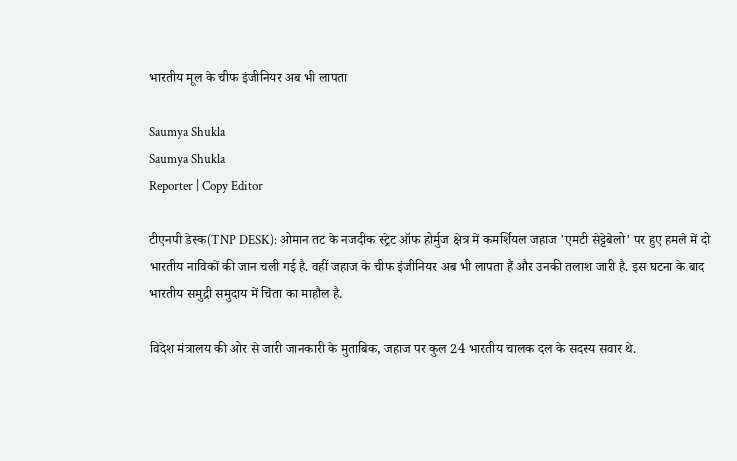भारतीय मूल के चीफ इंजीनियर अब भी लापता

Saumya Shukla
Saumya Shukla
Reporter | Copy Editor

टीएनपी डेस्क(TNP DESK): ओमान तट के नजदीक स्ट्रेट ऑफ होर्मुज क्षेत्र में कमर्शियल जहाज 'एमटी सेट्टेबेलो' पर हुए हमले में दो भारतीय नाविकों की जान चली गई है. वहीं जहाज के चीफ इंजीनियर अब भी लापता हैं और उनकी तलाश जारी है. इस घटना के बाद भारतीय समुद्री समुदाय में चिंता का माहौल है.

विदेश मंत्रालय की ओर से जारी जानकारी के मुताबिक, जहाज पर कुल 24 भारतीय चालक दल के सदस्य सवार थे.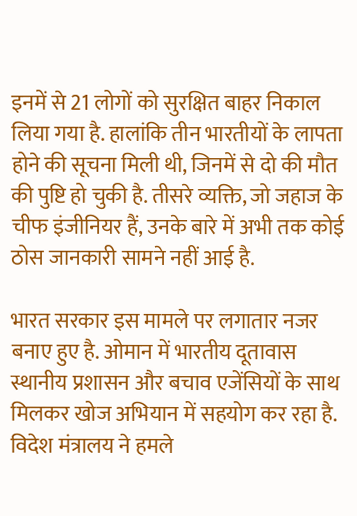इनमें से 21 लोगों को सुरक्षित बाहर निकाल लिया गया है. हालांकि तीन भारतीयों के लापता होने की सूचना मिली थी, जिनमें से दो की मौत की पुष्टि हो चुकी है. तीसरे व्यक्ति, जो जहाज के चीफ इंजीनियर हैं, उनके बारे में अभी तक कोई ठोस जानकारी सामने नहीं आई है.

भारत सरकार इस मामले पर लगातार नजर बनाए हुए है. ओमान में भारतीय दूतावास स्थानीय प्रशासन और बचाव एजेंसियों के साथ मिलकर खोज अभियान में सहयोग कर रहा है. विदेश मंत्रालय ने हमले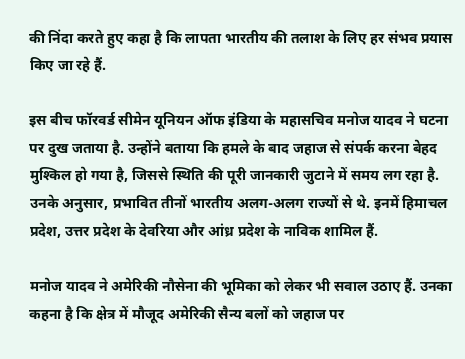की निंदा करते हुए कहा है कि लापता भारतीय की तलाश के लिए हर संभव प्रयास किए जा रहे हैं.

इस बीच फॉरवर्ड सीमेन यूनियन ऑफ इंडिया के महासचिव मनोज यादव ने घटना पर दुख जताया है. उन्होंने बताया कि हमले के बाद जहाज से संपर्क करना बेहद मुश्किल हो गया है, जिससे स्थिति की पूरी जानकारी जुटाने में समय लग रहा है. उनके अनुसार, प्रभावित तीनों भारतीय अलग-अलग राज्यों से थे. इनमें हिमाचल प्रदेश, उत्तर प्रदेश के देवरिया और आंध्र प्रदेश के नाविक शामिल हैं.

मनोज यादव ने अमेरिकी नौसेना की भूमिका को लेकर भी सवाल उठाए हैं. उनका कहना है कि क्षेत्र में मौजूद अमेरिकी सैन्य बलों को जहाज पर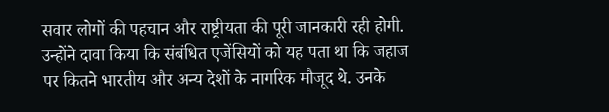सवार लोगों की पहचान और राष्ट्रीयता की पूरी जानकारी रही होगी. उन्होंने दावा किया कि संबंधित एजेंसियों को यह पता था कि जहाज पर कितने भारतीय और अन्य देशों के नागरिक मौजूद थे. उनके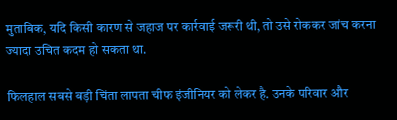मुताबिक, यदि किसी कारण से जहाज पर कार्रवाई जरूरी थी, तो उसे रोककर जांच करना ज्यादा उचित कदम हो सकता था.

फिलहाल सबसे बड़ी चिंता लापता चीफ इंजीनियर को लेकर है. उनके परिवार और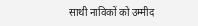साथी नाविकों को उम्मीद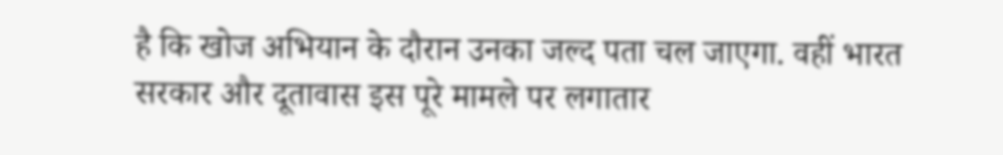है कि खोज अभियान के दौरान उनका जल्द पता चल जाएगा. वहीं भारत सरकार और दूतावास इस पूरे मामले पर लगातार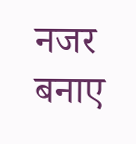नजर बनाए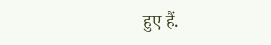हुए हैं.